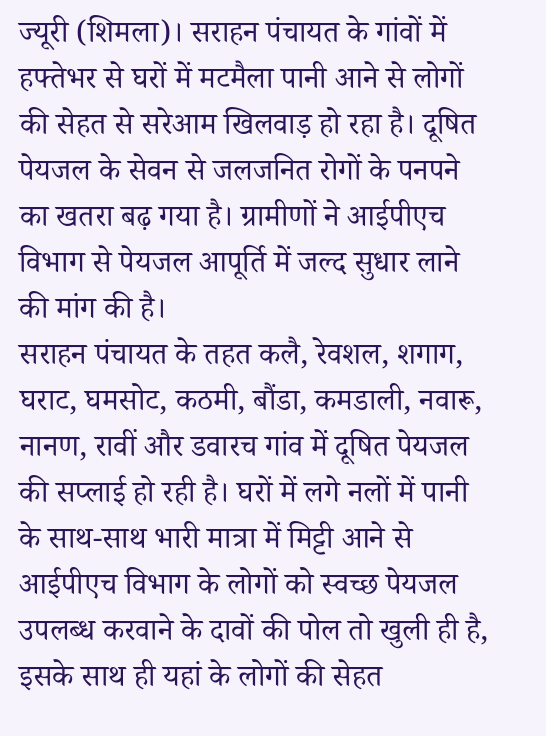ज्यूरी (शिमला)। सराहन पंचायत के गांवों में हफ्तेभर से घरों में मटमैला पानी आने से लोगों की सेहत से सरेआम खिलवाड़ हो रहा है। दूषित पेयजल के सेवन से जलजनित रोगों के पनपने का खतरा बढ़ गया है। ग्रामीणों ने आईपीएच विभाग से पेयजल आपूर्ति में जल्द सुधार लाने की मांग की है।
सराहन पंचायत के तहत कलै, रेवशल, शगाग, घराट, घमसोट, कठमी, बौंडा, कमडाली, नवारू, नानण, रावीं और डवारच गांव में दूषित पेयजल की सप्लाई हो रही है। घरों में लगे नलों में पानी के साथ-साथ भारी मात्रा में मिट्टी आने से आईपीएच विभाग के लोगों को स्वच्छ पेयजल उपलब्ध करवाने के दावों की पोल तो खुली ही है, इसके साथ ही यहां के लोगों की सेहत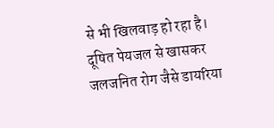से भी खिलवाड़ हो रहा है। दूषित पेयजल से खासकर जलजनित रोग जैसे डायरिया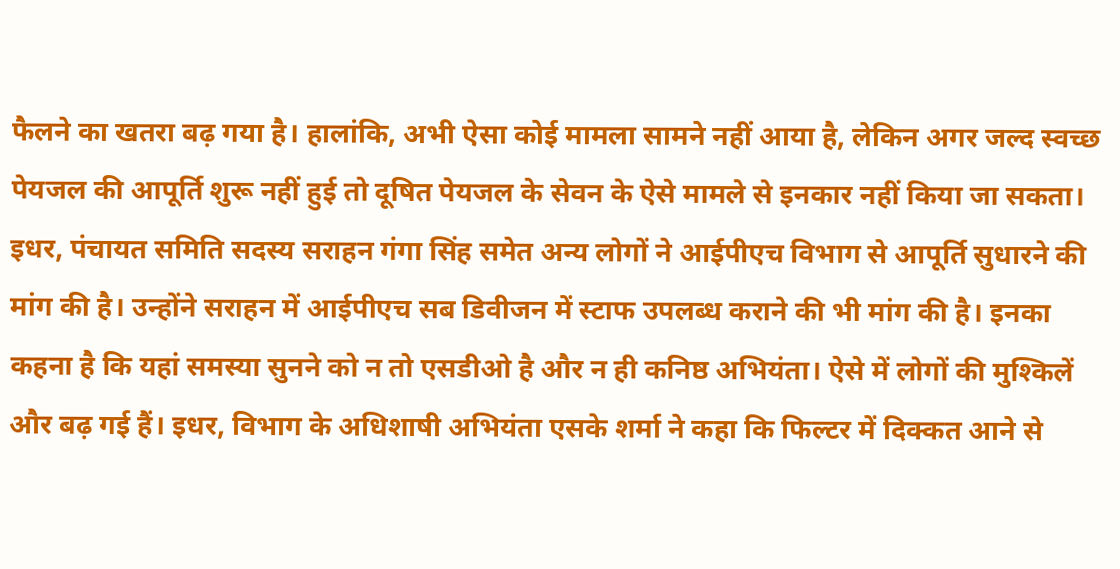फैलने का खतरा बढ़ गया है। हालांकि, अभी ऐसा कोई मामला सामने नहीं आया है, लेकिन अगर जल्द स्वच्छ पेयजल की आपूर्ति शुरू नहीं हुई तो दूषित पेयजल के सेवन के ऐसे मामले से इनकार नहीं किया जा सकता।
इधर, पंचायत समिति सदस्य सराहन गंगा सिंह समेत अन्य लोगों ने आईपीएच विभाग से आपूर्ति सुधारने की मांग की है। उन्होंने सराहन में आईपीएच सब डिवीजन में स्टाफ उपलब्ध कराने की भी मांग की है। इनका कहना है कि यहां समस्या सुनने को न तो एसडीओ है और न ही कनिष्ठ अभियंता। ऐसे में लोगों की मुश्किलें और बढ़ गई हैं। इधर, विभाग के अधिशाषी अभियंता एसके शर्मा ने कहा कि फिल्टर में दिक्कत आने से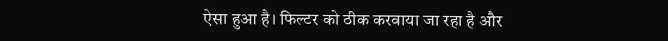ऐसा हुआ है। फिल्टर को ठीक करवाया जा रहा है और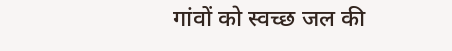गांवों को स्वच्छ जल की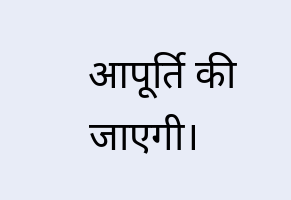आपूर्ति की जाएगी।